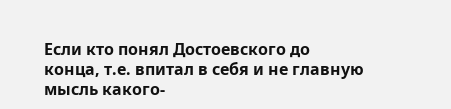Если кто понял Достоевского до конца, т.е. впитал в себя и не главную мысль какого-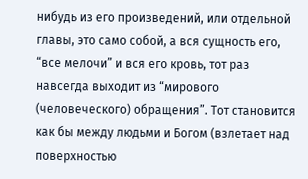нибудь из его произведений, или отдельной главы, это само собой, а вся сущность его, “все мелочи” и вся его кровь, тот раз навсегда выходит из “мирового (человеческого) обращения”. Тот становится как бы между людьми и Богом (взлетает над поверхностью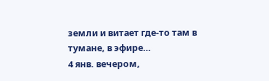земли и витает где-то там в тумане, в эфире…
4 янв. вечером,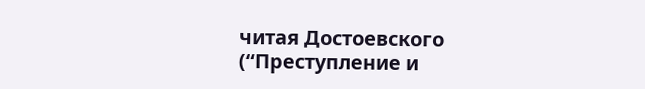читая Достоевского (“Преступление и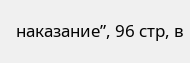наказание”, 96 стр, в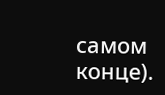самом конце).